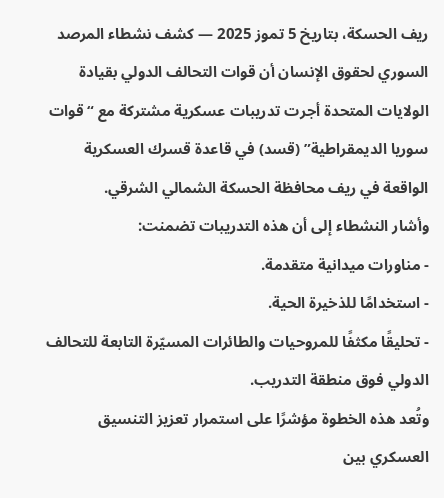ريف الحسكة، بتاريخ 5 تموز 2025 — كشف نشطاء المرصد السوري لحقوق الإنسان أن قوات التحالف الدولي بقيادة الولايات المتحدة أجرت تدريبات عسكرية مشتركة مع “قوات سوريا الديمقراطية” (قسد) في قاعدة قسرك العسكرية الواقعة في ريف محافظة الحسكة الشمالي الشرقي.
وأشار النشطاء إلى أن هذه التدريبات تضمنت:
- مناورات ميدانية متقدمة.
- استخدامًا للذخيرة الحية.
- تحليقًا مكثفًا للمروحيات والطائرات المسيّرة التابعة للتحالف الدولي فوق منطقة التدريب.
وتُعد هذه الخطوة مؤشرًا على استمرار تعزيز التنسيق العسكري بين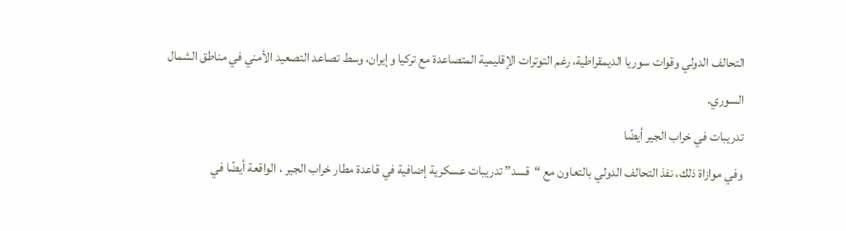التحالف الدولي وقوات سوريا الديمقراطية، رغم التوترات الإقليمية المتصاعدة مع تركيا وإيران، وسط تصاعد التصعيد الأمني في مناطق الشمال السوري.
تدريبات في خراب الجير أيضًا
وفي موازاة ذلك، نفذ التحالف الدولي بالتعاون مع “قسد” تدريبات عسكرية إضافية في قاعدة مطار خراب الجير ، الواقعة أيضًا في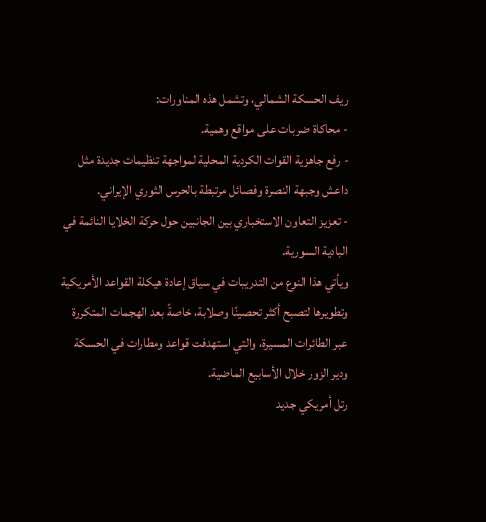ريف الحسكة الشمالي، وتشمل هذه المناورات:
- محاكاة ضربات على مواقع وهمية.
- رفع جاهزية القوات الكردية المحلية لمواجهة تنظيمات جديدة مثل داعش وجبهة النصرة وفصائل مرتبطة بالحرس الثوري الإيراني.
- تعزيز التعاون الاستخباري بين الجانبين حول حركة الخلايا النائمة في البادية السورية.
ويأتي هذا النوع من التدريبات في سياق إعادة هيكلة القواعد الأمريكية وتطويرها لتصبح أكثر تحصينًا وصلابة، خاصةً بعد الهجمات المتكررة عبر الطائرات المسيرة، والتي استهدفت قواعد ومطارات في الحسكة ودير الزور خلال الأسابيع الماضية.
رتل أمريكي جديد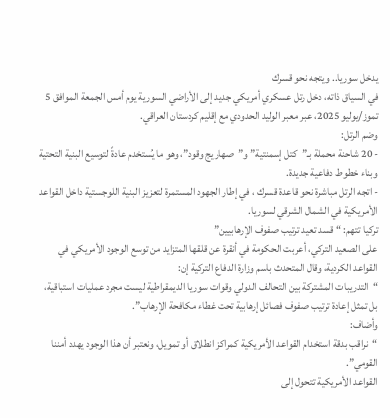يدخل سوريا.. ويتجه نحو قسرك
في السياق ذاته، دخل رتل عسكري أمريكي جديد إلى الأراضي السورية يوم أمس الجمعة الموافق 5 تموز/يوليو 2025، عبر معبر الوليد الحدودي مع إقليم كردستان العراقي.
وضم الرتل:
- 20 شاحنة محملة بـ”كتل إسمنتية” و”صهاريج وقود”، وهو ما يُستخدم عادةً لتوسيع البنية التحتية وبناء خطوط دفاعية جديدة.
- اتجه الرتل مباشرة نحو قاعدة قسرك ، في إطار الجهود المستمرة لتعزيز البنية اللوجستية داخل القواعد الأمريكية في الشمال الشرقي لسوريا.
تركيا تتهم: “قسد تعيد ترتيب صفوف الإرهابيين”
على الصعيد التركي، أعربت الحكومة في أنقرة عن قلقها المتزايد من توسع الوجود الأمريكي في القواعد الكردية، وقال المتحدث باسم وزارة الدفاع التركية إن:
“التدريبات المشتركة بين التحالف الدولي وقوات سوريا الديمقراطية ليست مجرد عمليات استباقية، بل تمثل إعادة ترتيب صفوف فصائل إرهابية تحت غطاء مكافحة الإرهاب”.
وأضاف:
“نراقب بدقة استخدام القواعد الأمريكية كمراكز انطلاق أو تمويل، ونعتبر أن هذا الوجود يهدد أمننا القومي”.
القواعد الأمريكية تتحول إلى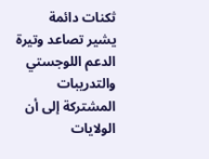ثكنات دائمة
يشير تصاعد وتيرة الدعم اللوجستي والتدريبات المشتركة إلى أن الولايات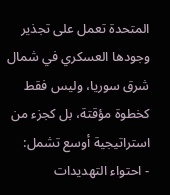المتحدة تعمل على تجذير وجودها العسكري في شمال شرق سوريا، وليس فقط كخطوة مؤقتة، بل كجزء من استراتيجية أوسع تشمل:
- احتواء التهديدات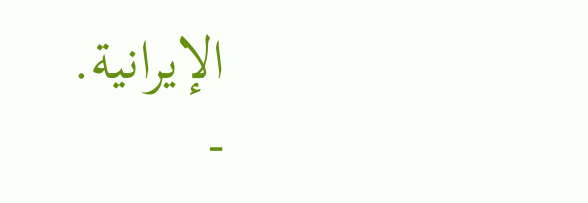الإيرانية.
-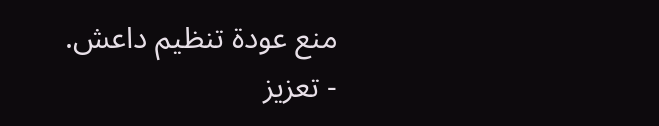منع عودة تنظيم داعش.
- تعزيز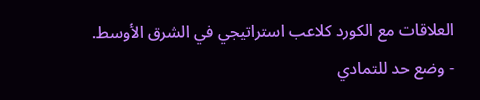العلاقات مع الكورد كلاعب استراتيجي في الشرق الأوسط.
- وضع حد للتمادي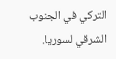التركي في الجنوب الشرقي لسوريا.